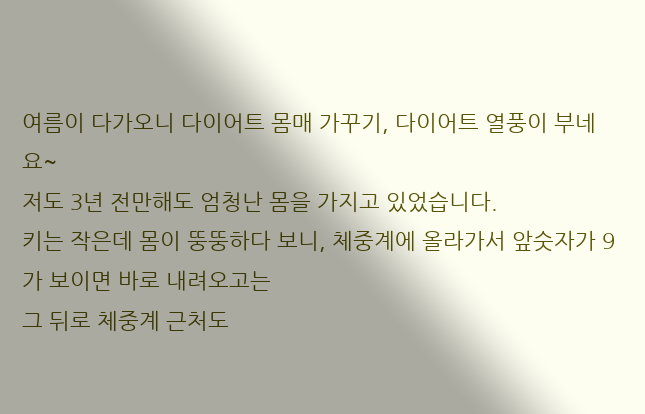여름이 다가오니 다이어트 몸매 가꾸기, 다이어트 열풍이 부네요~
저도 3년 전만해도 엄청난 몸을 가지고 있었습니다.
키는 작은데 몸이 뚱뚱하다 보니, 체중계에 올라가서 앞숫자가 9가 보이면 바로 내려오고는
그 뒤로 체중계 근처도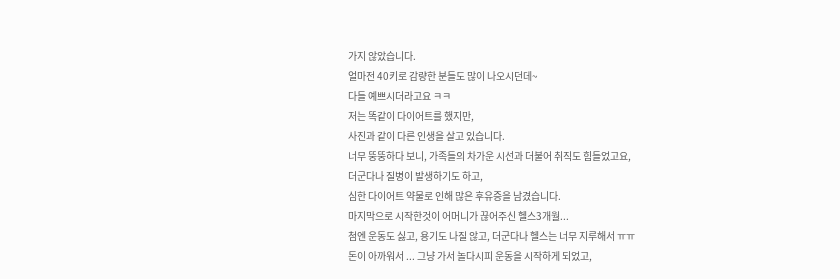가지 않았습니다.
얼마전 40키로 감량한 분들도 많이 나오시던데~
다들 예쁘시더라고요 ㅋㅋ
저는 똑같이 다이어트를 했지만,
사진과 같이 다른 인생을 살고 있습니다.
너무 뚱뚱하다 보니, 가족들의 차가운 시선과 더불어 취직도 힘들었고요,
더군다나 질병이 발생하기도 하고,
심한 다이어트 약물로 인해 많은 후유증을 남겼습니다.
마지막으로 시작한것이 어머니가 끊어주신 헬스3개월...
첨엔 운동도 싫고, 용기도 나질 않고, 더군다나 헬스는 너무 지루해서 ㅠㅠ
돈이 아까워서 ... 그냥 가서 놀다시피 운동을 시작하게 되었고,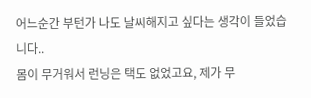어느순간 부턴가 나도 날씨해지고 싶다는 생각이 들었습니다..
몸이 무거워서 런닝은 택도 없었고요, 제가 무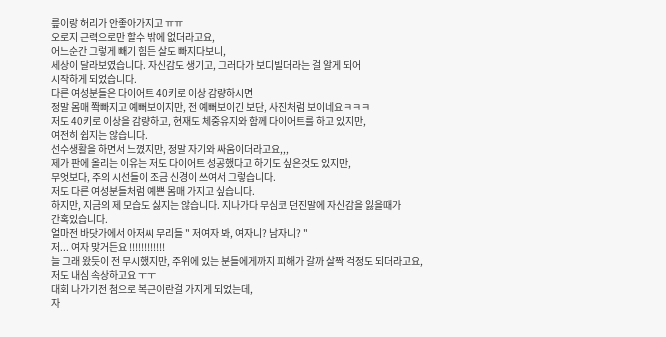릎이랑 허리가 안좋아가지고 ㅠㅠ
오로지 근력으로만 할수 밖에 없더라고요,
어느순간 그렇게 빼기 힘든 살도 빠지다보니,
세상이 달라보였습니다. 자신감도 생기고, 그러다가 보디빌더라는 걸 알게 되어
시작하게 되었습니다.
다른 여성분들은 다이어트 40키로 이상 감량하시면
정말 몸매 쫙빠지고 예뻐보이지만, 전 예뻐보이긴 보단, 사진처럼 보이네요ㅋㅋㅋ
저도 40키로 이상을 감량하고, 현재도 체중유지와 함께 다이어트를 하고 있지만,
여전히 쉽지는 않습니다.
선수생활을 하면서 느꼈지만, 정말 자기와 싸움이더라고요,,,
제가 판에 올리는 이유는 저도 다이어트 성공했다고 하기도 싶은것도 있지만,
무엇보다, 주의 시선들이 조금 신경이 쓰여서 그렇습니다.
저도 다른 여성분들처럼 예쁜 몸매 가지고 싶습니다.
하지만, 지금의 제 모습도 싫지는 않습니다. 지나가다 무심코 던진말에 자신감을 잃을때가
간혹있습니다.
얼마전 바닷가에서 아저씨 무리들 " 저여자 봐, 여자니? 남자니? "
저... 여자 맞거든요 !!!!!!!!!!!!
늘 그래 왔듯이 전 무시했지만, 주위에 있는 분들에게까지 피해가 갈까 살짝 걱정도 되더라고요,
저도 내심 속상하고요 ㅜㅜ
대회 나가기전 첨으로 복근이란걸 가지게 되었는데,
자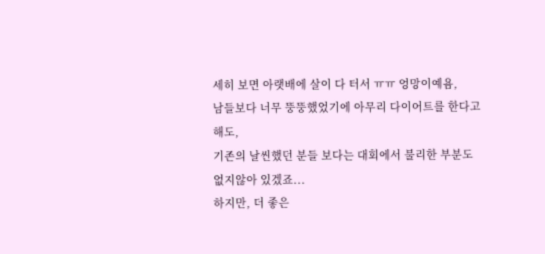세히 보면 아랫배에 살이 다 터서 ㅠㅠ 엉망이예욤,
남들보다 너무 뚱뚱했었기에 아무리 다이어트를 한다고 해도,
기존의 날씬했던 분들 보다는 대회에서 불리한 부분도 없지않아 있겠죠...
하지만, 더 좋은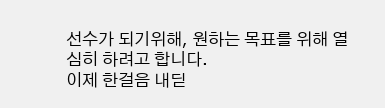선수가 되기위해, 원하는 목표를 위해 열심히 하려고 합니다.
이제 한걸음 내딛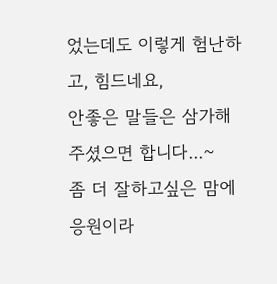었는데도 이렇게 험난하고, 힘드네요,
안좋은 말들은 삼가해주셨으면 합니다...~
좀 더 잘하고싶은 맘에 응원이라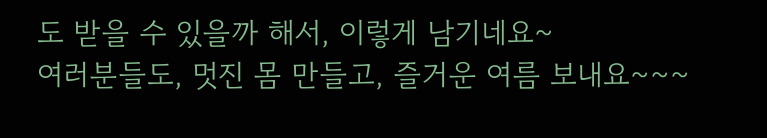도 받을 수 있을까 해서, 이렇게 남기네요~
여러분들도, 멋진 몸 만들고, 즐거운 여름 보내요~~~